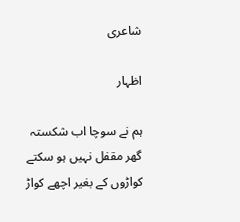شاعری

اظہار

ہم نے سوچا اب شکستہ گھر مقفل نہیں ہو سکتے کواڑوں کے بغیر اچھے کواڑ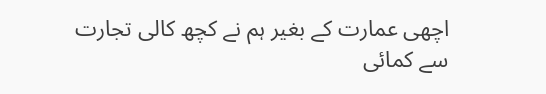اچھی عمارت کے بغیر ہم نے کچھ کالی تجارت سے کمائی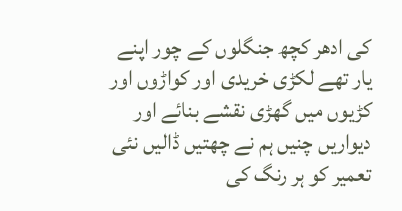کی ادھر کچھ جنگلوں کے چور اپنے یار تھے لکڑی خریدی اور کواڑوں اور کڑیوں میں گھڑی نقشے بنائے اور دیواریں چنیں ہم نے چھتیں ڈالیں نئی تعمیر کو ہر رنگ کی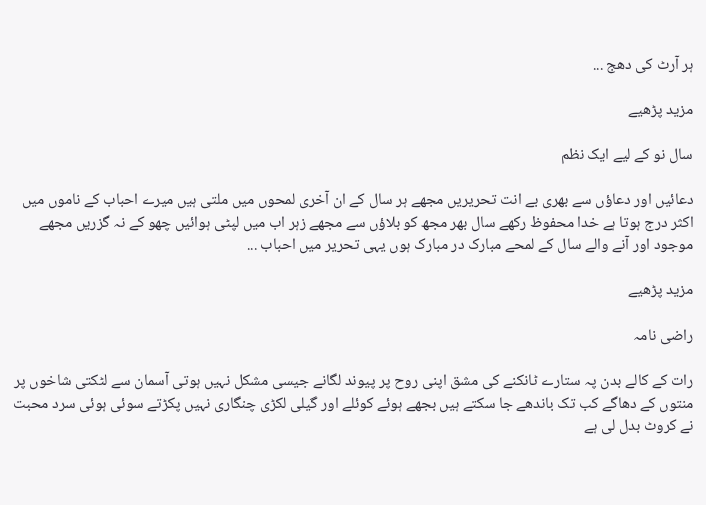ہر آرٹ کی دھج ...

مزید پڑھیے

سال نو کے لیے ایک نظم

دعائیں اور دعاؤں سے بھری بے انت تحریریں مجھے ہر سال کے ان آخری لمحوں میں ملتی ہیں میرے احباب کے ناموں میں اکثر درج ہوتا ہے خدا محفوظ رکھے سال بھر مجھ کو بلاؤں سے مجھے زہر اب میں لپٹی ہوائیں چھو کے نہ گزریں مجھے موجود اور آنے والے سال کے لمحے مبارک در مبارک ہوں یہی تحریر میں احباب ...

مزید پڑھیے

راضی نامہ

رات کے کالے بدن پہ ستارے ٹانکنے کی مشق اپنی روح پر پیوند لگانے جیسی مشکل نہیں ہوتی آسمان سے لٹکتی شاخوں پر منتوں کے دھاگے کب تک باندھے جا سکتے ہیں بجھے ہوئے کوئلے اور گیلی لکڑی چنگاری نہیں پکڑتے سوئی ہوئی سرد محبت نے کروٹ بدل لی ہے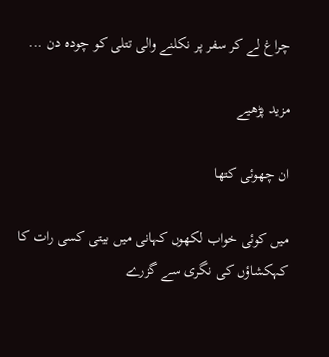چراغ لے کر سفر پر نکلنے والی تتلی کو چودہ دن ...

مزید پڑھیے

ان چھوئی کتھا

میں کوئی خواب لکھوں کہانی میں بیتی کسی رات کا کہکشاؤں کی نگری سے گزرے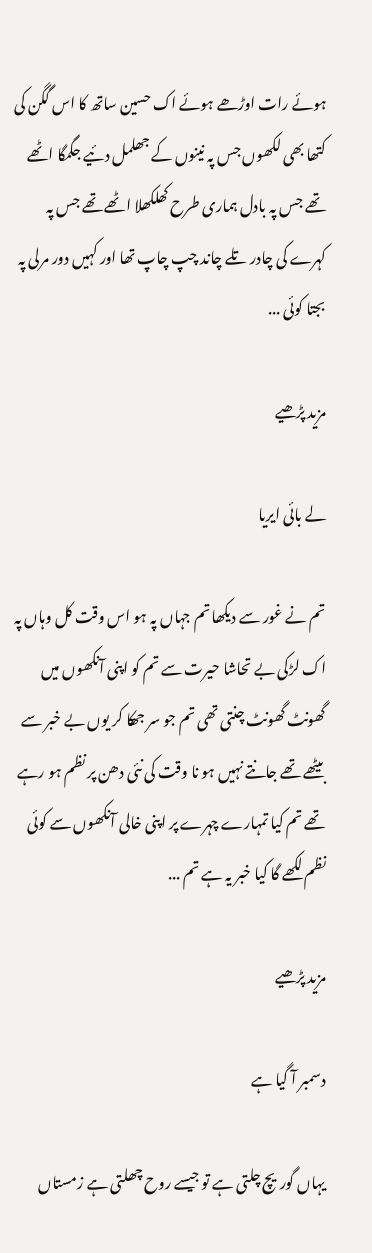ہوئے رات اوڑھے ہوئے اک حسین ساتھ کا اس گگن کی کتھا بھی لکھوں جس پہ نینوں کے جھلمل دئیے جگمگا اٹھے تھے جس پہ بادل ہماری طرح کھلکھلا اٹھے تھے جس پہ کہرے کی چادر تلے چاند چپ چاپ تھا اور کہیں دور مرلی پہ بجتا کوئی ...

مزید پڑھیے

لے بائی ایریا

تم نے غور سے دیکھا تم جہاں پہ ہو اس وقت کل وہاں پہ اک لڑکی بے تحاشا حیرت سے تم کو اپنی آنکھوں میں گھونٹ گھونٹ چنتی تھی تم جو سر جھکا کر یوں بے خبر سے بیٹھے تھے جانتے نہیں ہو نا وقت کی نئی دھن پر نظم ہو رہے تھے تم کیا تمہارے چہرے پر اپنی خالی آنکھوں سے کوئی نظم لکھے گا کیا خبر یہ ہے تم ...

مزید پڑھیے

دسمبر آ گیا ہے

یہاں گوریچ چلتی ہے تو جیسے روح چھلتی ہے زمستاں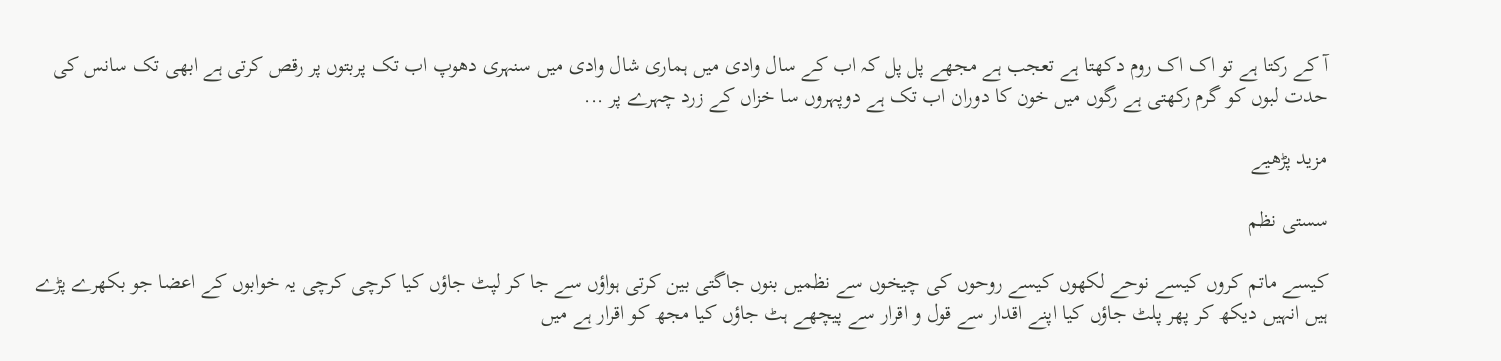آ کے رکتا ہے تو اک اک روم دکھتا ہے تعجب ہے مجھے پل پل کہ اب کے سال وادی میں ہماری شال وادی میں سنہری دھوپ اب تک پربتوں پر رقص کرتی ہے ابھی تک سانس کی حدت لبوں کو گرم رکھتی ہے رگوں میں خون کا دوران اب تک ہے دوپہروں سا خزاں کے زرد چہرے پر ...

مزید پڑھیے

سستی نظم

کیسے ماتم کروں کیسے نوحے لکھوں کیسے روحوں کی چیخوں سے نظمیں بنوں جاگتی بین کرتی ہواؤں سے جا کر لپٹ جاؤں کیا کرچی کرچی یہ خوابوں کے اعضا جو بکھرے پڑے ہیں انہیں دیکھ کر پھر پلٹ جاؤں کیا اپنے اقدار سے قول و اقرار سے پیچھے ہٹ جاؤں کیا مجھ کو اقرار ہے میں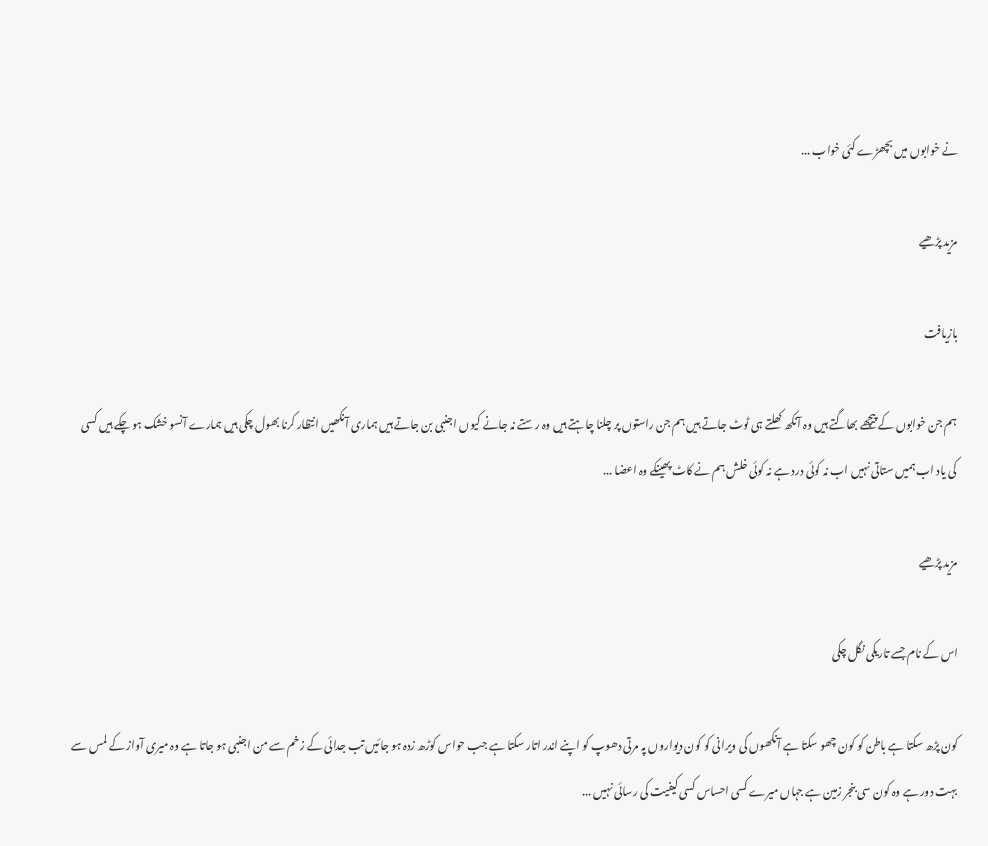نے خوابوں میں بچھڑے کئی خواب ...

مزید پڑھیے

بازیافت

ہم جن خوابوں کے پیچھے بھاگتے ہیں وہ آنکھ کھلتے ہی ٹوٹ جاتے ہیں ہم جن راستوں پر چلنا چاہتے ہیں وہ رستے نہ جانے کیوں اجنبی بن جاتے ہیں ہماری آنکھیں انتظار کرنا بھول چکی ہیں ہمارے آنسو خشک ہو چکے ہیں کسی کی یاد اب ہمیں ستاتی نہیں اب نہ کوئی درد ہے نہ کوئی خلش ہم نے کاٹ پھینکے وہ اعضا ...

مزید پڑھیے

اس کے نام جسے تاریکی نگل چکی

کون پڑھ سکتا ہے باطن کو کون چھو سکتا ہے آنکھوں کی ویرانی کو کون دیواروں پہ مرتی دھوپ کو اپنے اندر اتار سکتا ہے جب حواس کوڑھ زدہ ہو جائیں تب جدائی کے زخم سے من اجنبی ہو جاتا ہے وہ میری آواز کے لمس سے بہت دور ہے وہ کون سی بنجر زمین ہے جہاں میرے کسی احساس کسی کیفیت کی رسائی نہیں ...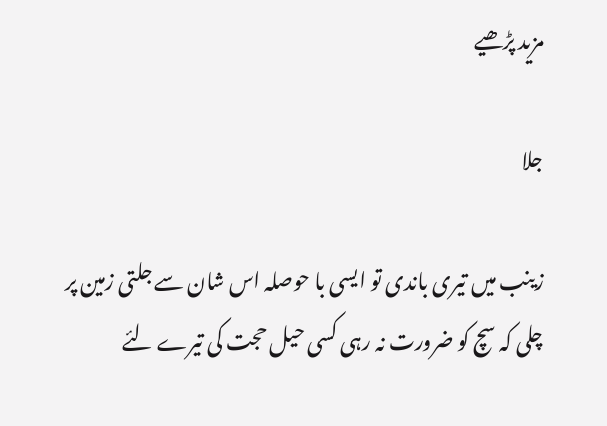مزید پڑھیے

جلا

زینب میں تیری باندی تو ایسی با حوصلہ اس شان سے جلتی زمین پر چلی کہ سچ کو ضرورت نہ رہی کسی حیل حجت کی تیرے لئے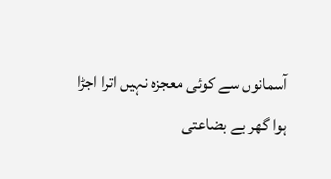آسمانوں سے کوئی معجزہ نہیں اترا اجڑا ہوا گھر بے بضاعتی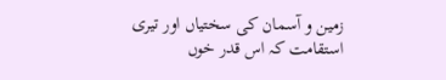زمین و آسمان کی سختیاں اور تیری استقامت کہ اس قدر خوں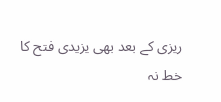ریزی کے بعد بھی یزیدی فتح کا خط نہ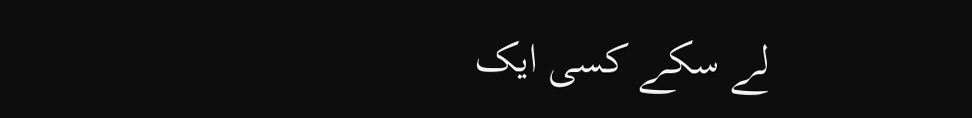لے سکے کسی ایک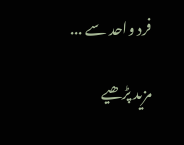فرد واحد سے ...

مزید پڑھیے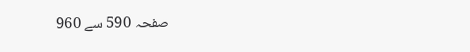صفحہ 590 سے 960